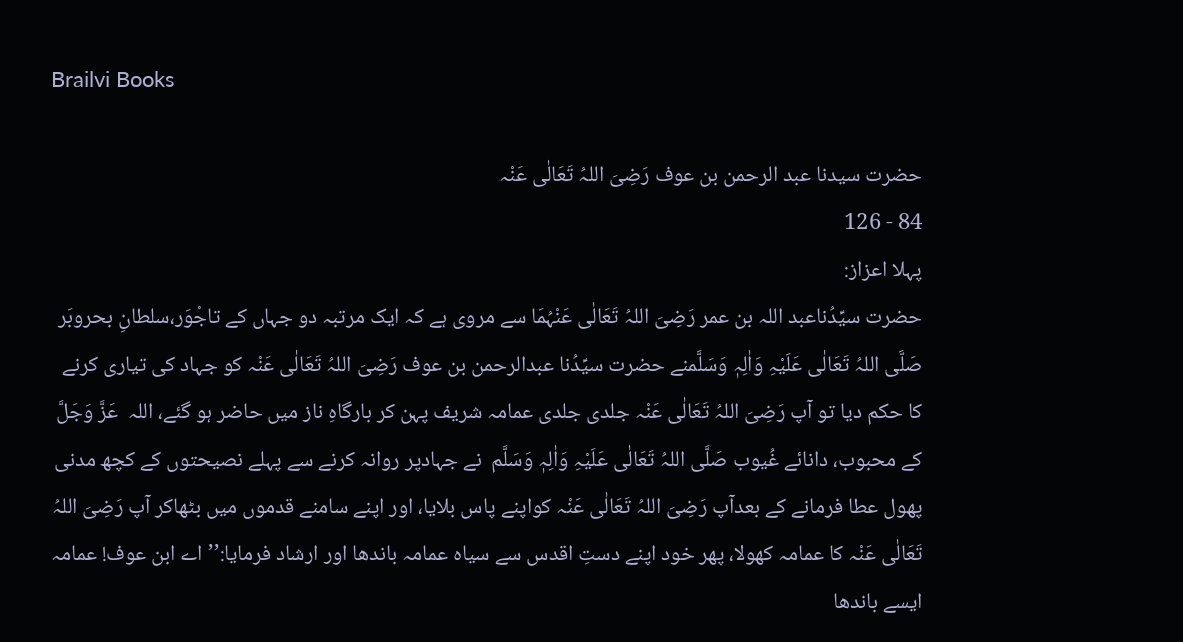Brailvi Books

حضرت سیدنا عبد الرحمن بن عوف رَضِیَ اللہُ تَعَالٰی عَنْہ
84 - 126
پہلا اعزاز:
حضرت سیِّدُناعبد اللہ بن عمر رَضِیَ اللہُ تَعَالٰی عَنْہُمَا سے مروی ہے کہ ایک مرتبہ دو جہاں کے تاجْوَر،سلطانِ بحروبَر صَلَّی اللہُ تَعَالٰی عَلَیْہِ وَاٰلِہٖ وَسَلَّمنے حضرت سیِّدُنا عبدالرحمن بن عوف رَضِیَ اللہُ تَعَالٰی عَنْہ کو جہاد کی تیاری کرنے کا حکم دیا تو آپ رَضِیَ اللہُ تَعَالٰی عَنْہ جلدی جلدی عمامہ شریف پہن کر بارگاہِ ناز میں حاضر ہو گئے، اللہ  عَزَّ وَجَلَّ کے محبوب، دانائے غُیوب صَلَّی اللہُ تَعَالٰی عَلَیْہِ وَاٰلِہٖ وَسَلَّم  نے جہادپر روانہ کرنے سے پہلے نصیحتوں کے کچھ مدنی پھول عطا فرمانے کے بعدآپ رَضِیَ اللہُ تَعَالٰی عَنْہ کواپنے پاس بلایا، اور اپنے سامنے قدموں میں بٹھاکر آپ رَضِیَ اللہُ تَعَالٰی عَنْہ کا عمامہ کھولا، پھر خود اپنے دستِ اقدس سے سیاہ عمامہ باندھا اور ارشاد فرمایا:’’اے ابن عوف! عمامہ ایسے باندھا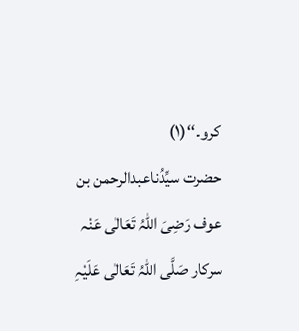کرو۔‘‘(۱)
حضرت سیِّدُناعبدالرحمن بن عوف رَضِیَ اللہُ تَعَالٰی عَنْہ سرکار صَلَّی اللہُ تَعَالٰی عَلَیْہِ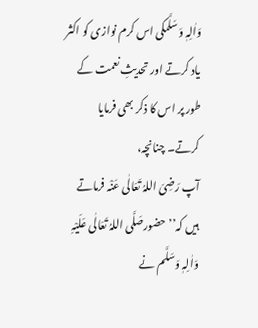وَاٰلِہٖ وَسَلَّمکی اس کرم نوازی کو اکثر یاد کرتے اور تحدیثِ نعمت کے طور پر اس کا ذکر بھی فرمایا کرتے۔ چنانچہ،
آپ رَضِیَ اللہُ تَعَالٰی عَنْہ فرماتے ہیں کہ’’ حضورصَلَّی اللہُ تَعَالٰی عَلَیْہِ وَاٰلِہٖ وَسَلَّم نے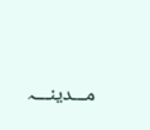مـــدینـــہ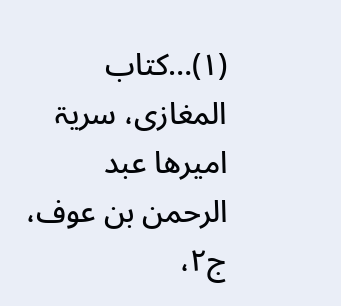(۱)…کتاب المغازی، سریۃ امیرھا عبد الرحمن بن عوف، ج۲،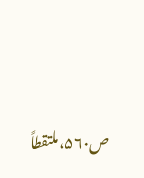ص۵۶۰،ملتقطاً